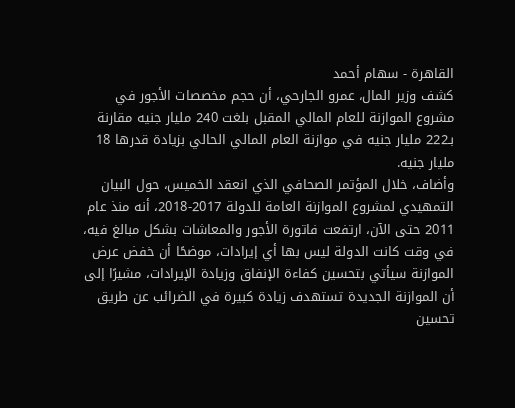القاهرة - سهام أحمد
كشف وزير المال، عمرو الجارحي، أن حجم مخصصات الأجور في مشروع الموازنة للعام المالي المقبل بلغت 240 مليار جنيه مقارنة بـ222 مليار جنيه في موازنة العام المالي الحالي بزيادة قدرها 18 مليار جنيه.
وأضاف، خلال المؤتمر الصحافي الذي انعقد الخميس، حول البيان التمهيدي لمشروع الموازنة العامة للدولة 2017-2018، أنه منذ عام 2011 حتى الآن، ارتفعت فاتورة الأجور والمعاشات بشكل مبالغ فيه، في وقت كانت الدولة ليس بها أي إيرادات، موضحًا أن خفض عرض الموازنة سيأتي بتحسين كفاءة الإنفاق وزيادة الإيرادات، مشيرًا إلى أن الموازنة الجديدة تستهدف زيادة كبيرة في الضرائب عن طريق تحسين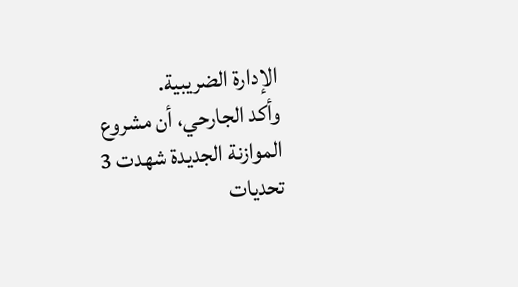الإدارة الضريبية.
وأكد الجارحي، أن مشروع الموازنة الجديدة شهدت 3 تحديات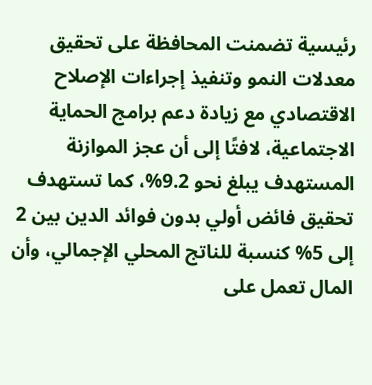رئيسية تضمنت المحافظة على تحقيق معدلات النمو وتنفيذ إجراءات الإصلاح الاقتصادي مع زيادة دعم برامج الحماية الاجتماعية، لافتًا إلى أن عجز الموازنة المستهدف يبلغ نحو 9.2%، كما تستهدف تحقيق فائض أولي بدون فوائد الدين بين 2 إلى 5% كنسبة للناتج المحلي الإجمالي، وأن المال تعمل على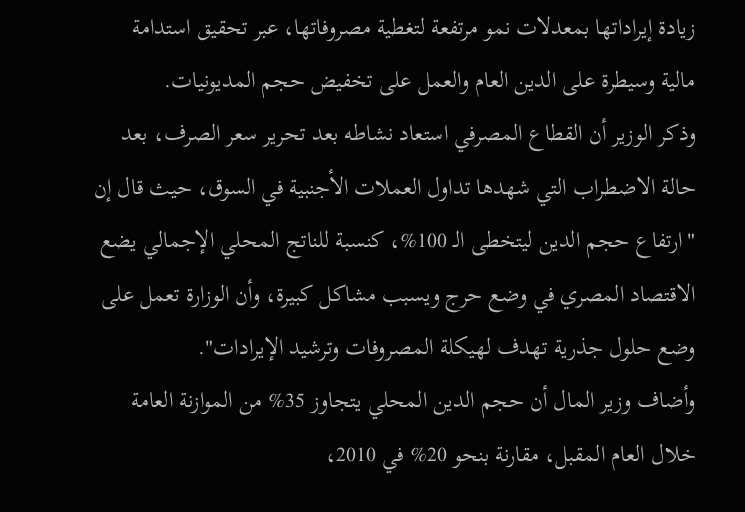زيادة إيراداتها بمعدلات نمو مرتفعة لتغطية مصروفاتها، عبر تحقيق استدامة مالية وسيطرة على الدين العام والعمل على تخفيض حجم المديونيات.
وذكر الوزير أن القطاع المصرفي استعاد نشاطه بعد تحرير سعر الصرف، بعد حالة الاضطراب التي شهدها تداول العملات الأجنبية في السوق، حيث قال إن "ارتفاع حجم الدين ليتخطى الـ 100%، كنسبة للناتج المحلي الإجمالي يضع الاقتصاد المصري في وضع حرج ويسبب مشاكل كبيرة، وأن الوزارة تعمل على وضع حلول جذرية تهدف لهيكلة المصروفات وترشيد الإيرادات".
وأضاف وزير المال أن حجم الدين المحلي يتجاوز 35% من الموازنة العامة خلال العام المقبل، مقارنة بنحو 20% في 2010،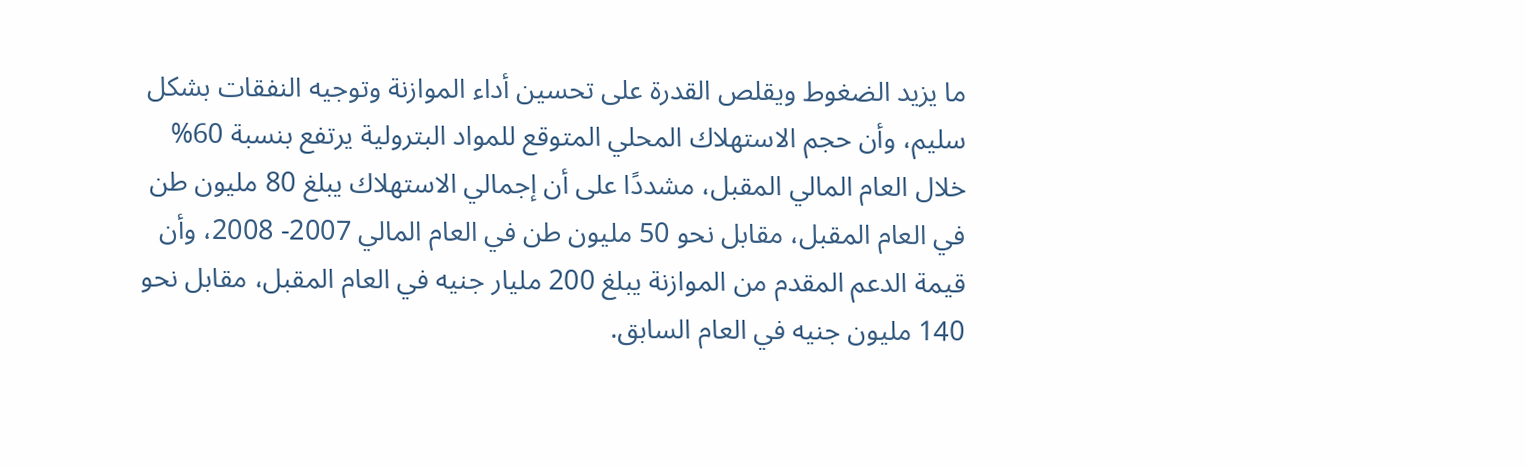ما يزيد الضغوط ويقلص القدرة على تحسين أداء الموازنة وتوجيه النفقات بشكل سليم، وأن حجم الاستهلاك المحلي المتوقع للمواد البترولية يرتفع بنسبة 60% خلال العام المالي المقبل، مشددًا على أن إجمالي الاستهلاك يبلغ 80 مليون طن في العام المقبل، مقابل نحو 50 مليون طن في العام المالي 2007- 2008، وأن قيمة الدعم المقدم من الموازنة يبلغ 200 مليار جنيه في العام المقبل، مقابل نحو 140 مليون جنيه في العام السابق.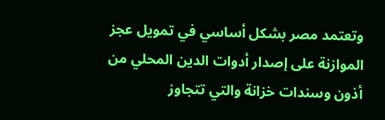وتعتمد مصر بشكل أساسي في تمويل عجز الموازنة على إصدار أدوات الدين المحلي من أذون وسندات خزانة والتي تتجاوز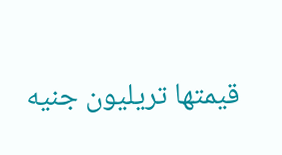قيمتها تريليون جنيه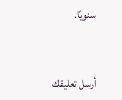سنويًا.


أرسل تعليقك